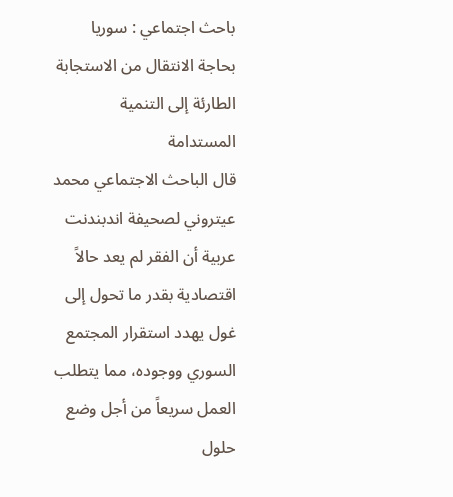باحث اجتماعي : سوريا بحاجة الانتقال من الاستجابة الطارئة إلى التنمية المستدامة
قال الباحث الاجتماعي محمد عيتروني لصحيفة اندبندنت عربية أن الفقر لم يعد حالاً اقتصادية بقدر ما تحول إلى غول يهدد استقرار المجتمع السوري ووجوده، مما يتطلب العمل سريعاً من أجل وضع حلول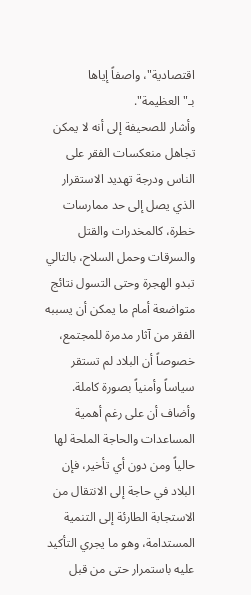اقتصادية"، واصفاً إياها بـ"العظيمة".
وأشار للصحيفة إلى أنه لا يمكن تجاهل منعكسات الفقر على الناس ودرجة تهديد الاستقرار الذي يصل إلى حد ممارسات خطرة، كالمخدرات والقتل والسرقات وحمل السلاح، بالتالي تبدو الهجرة وحتى التسول نتائج متواضعة أمام ما يمكن أن يسببه الفقر من آثار مدمرة للمجتمع، خصوصاً أن البلاد لم تستقر سياساً وأمنياً بصورة كاملة.
وأضاف أن على رغم أهمية المساعدات والحاجة الملحة لها حالياً ومن دون أي تأخير، فإن البلاد في حاجة إلى الانتقال من الاستجابة الطارئة إلى التنمية المستدامة، وهو ما يجري التأكيد عليه باستمرار حتى من قبل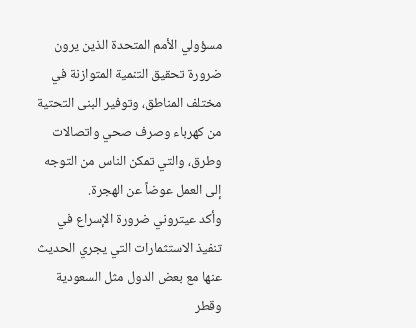مسؤولي الأمم المتحدة الذين يرون ضرورة تحقيق التنمية المتوازنة في مختلف المناطق، وتوفير البنى التحتية من كهرباء وصرف صحي واتصالات وطرق، والتي تمكن الناس من التوجه إلى العمل عوضاً عن الهجرة.
وأكد عيتروني ضرورة الإسراع في تنفيذ الاستثمارات التي يجري الحديث عنها مع بعض الدول مثل السعودية وقطر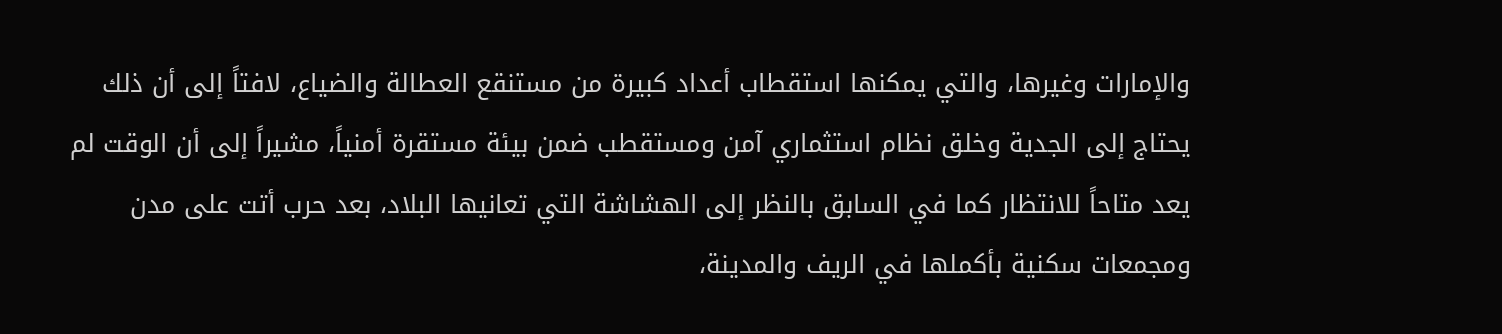والإمارات وغيرها، والتي يمكنها استقطاب أعداد كبيرة من مستنقع العطالة والضياع، لافتاً إلى أن ذلك يحتاج إلى الجدية وخلق نظام استثماري آمن ومستقطب ضمن بيئة مستقرة أمنياً، مشيراً إلى أن الوقت لم يعد متاحاً للانتظار كما في السابق بالنظر إلى الهشاشة التي تعانيها البلاد، بعد حرب أتت على مدن ومجمعات سكنية بأكملها في الريف والمدينة،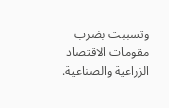وتسببت بضرب مقومات الاقتصاد الزراعية والصناعية.